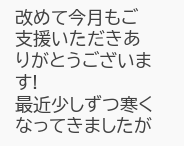改めて今月もご支援いただきありがとうございます!
最近少しずつ寒くなってきましたが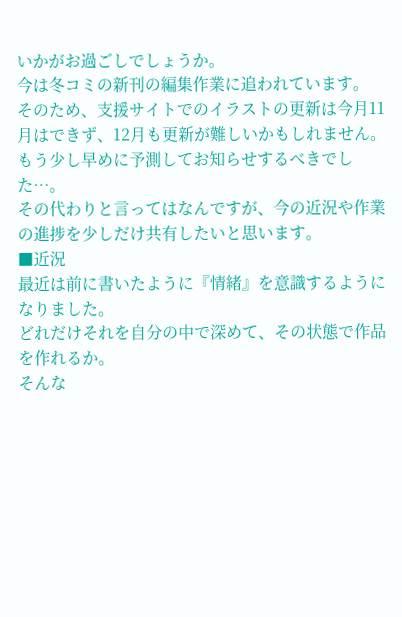いかがお過ごしでしょうか。
今は冬コミの新刊の編集作業に追われています。
そのため、支援サイトでのイラストの更新は今月11月はできず、12月も更新が難しいかもしれません。
もう少し早めに予測してお知らせするべきでした…。
その代わりと言ってはなんですが、今の近況や作業の進捗を少しだけ共有したいと思います。
■近況
最近は前に書いたように『情緒』を意識するようになりました。
どれだけそれを自分の中で深めて、その状態で作品を作れるか。
そんな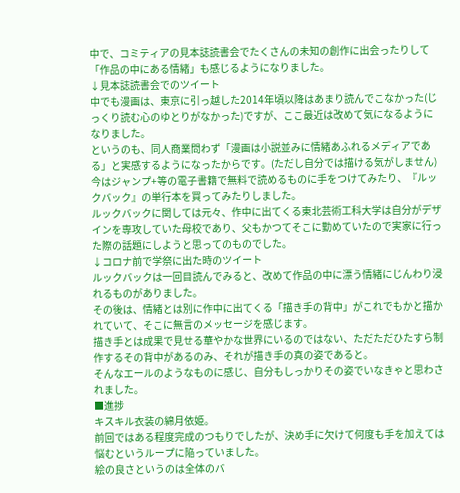中で、コミティアの見本誌読書会でたくさんの未知の創作に出会ったりして「作品の中にある情緒」も感じるようになりました。
↓見本誌読書会でのツイート
中でも漫画は、東京に引っ越した2014年頃以降はあまり読んでこなかった(じっくり読む心のゆとりがなかった)ですが、ここ最近は改めて気になるようになりました。
というのも、同人商業問わず「漫画は小説並みに情緒あふれるメディアである」と実感するようになったからです。(ただし自分では描ける気がしません)
今はジャンプ+等の電子書籍で無料で読めるものに手をつけてみたり、『ルックバック』の単行本を買ってみたりしました。
ルックバックに関しては元々、作中に出てくる東北芸術工科大学は自分がデザインを専攻していた母校であり、父もかつてそこに勤めていたので実家に行った際の話題にしようと思ってのものでした。
↓コロナ前で学祭に出た時のツイート
ルックバックは一回目読んでみると、改めて作品の中に漂う情緒にじんわり浸れるものがありました。
その後は、情緒とは別に作中に出てくる「描き手の背中」がこれでもかと描かれていて、そこに無言のメッセージを感じます。
描き手とは成果で見せる華やかな世界にいるのではない、ただただひたすら制作するその背中があるのみ、それが描き手の真の姿であると。
そんなエールのようなものに感じ、自分もしっかりその姿でいなきゃと思わされました。
■進捗
キスキル衣装の綿月依姫。
前回ではある程度完成のつもりでしたが、決め手に欠けて何度も手を加えては悩むというループに陥っていました。
絵の良さというのは全体のバ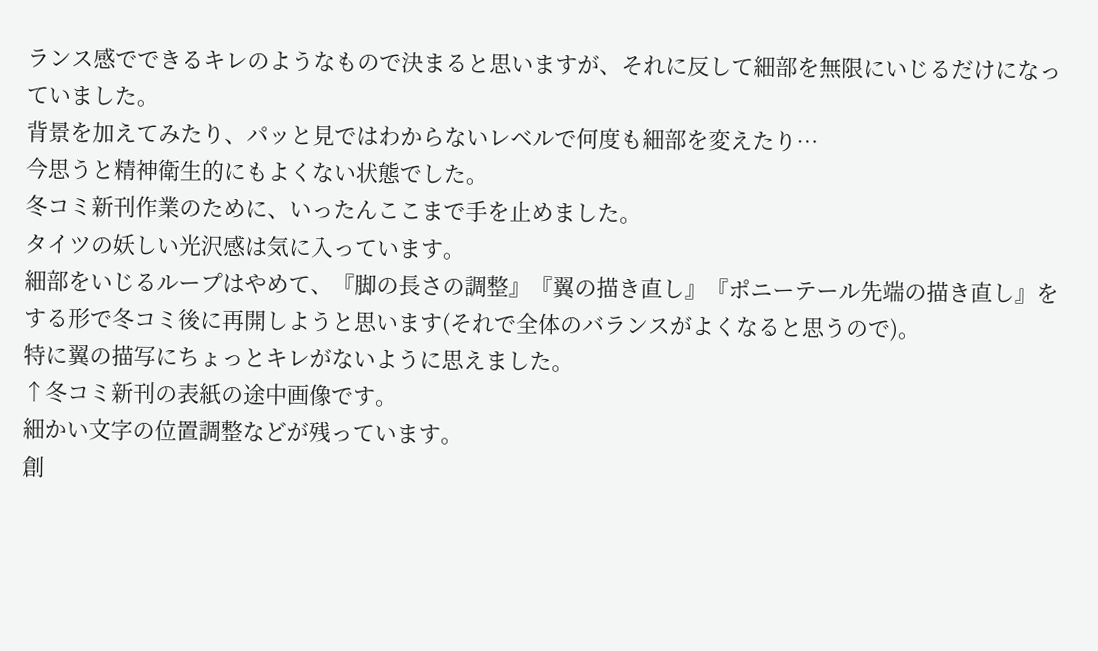ランス感でできるキレのようなもので決まると思いますが、それに反して細部を無限にいじるだけになっていました。
背景を加えてみたり、パッと見ではわからないレベルで何度も細部を変えたり…
今思うと精神衛生的にもよくない状態でした。
冬コミ新刊作業のために、いったんここまで手を止めました。
タイツの妖しい光沢感は気に入っています。
細部をいじるループはやめて、『脚の長さの調整』『翼の描き直し』『ポニーテール先端の描き直し』をする形で冬コミ後に再開しようと思います(それで全体のバランスがよくなると思うので)。
特に翼の描写にちょっとキレがないように思えました。
↑冬コミ新刊の表紙の途中画像です。
細かい文字の位置調整などが残っています。
創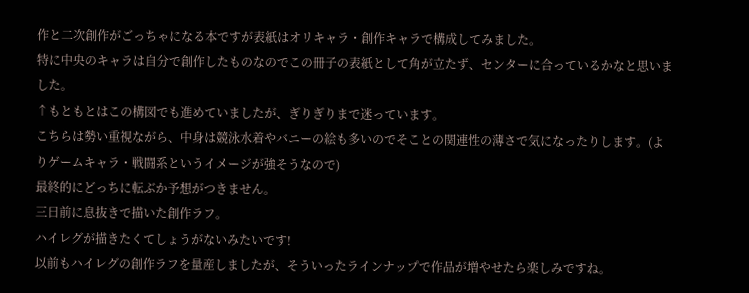作と二次創作がごっちゃになる本ですが表紙はオリキャラ・創作キャラで構成してみました。
特に中央のキャラは自分で創作したものなのでこの冊子の表紙として角が立たず、センターに合っているかなと思いました。
↑もともとはこの構図でも進めていましたが、ぎりぎりまで迷っています。
こちらは勢い重視ながら、中身は競泳水着やバニーの絵も多いのでそことの関連性の薄さで気になったりします。(よりゲームキャラ・戦闘系というイメージが強そうなので)
最終的にどっちに転ぶか予想がつきません。
三日前に息抜きで描いた創作ラフ。
ハイレグが描きたくてしょうがないみたいです!
以前もハイレグの創作ラフを量産しましたが、そういったラインナップで作品が増やせたら楽しみですね。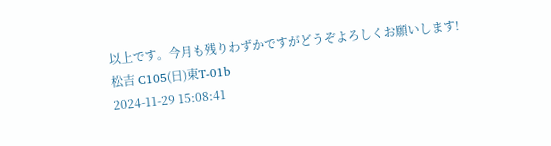以上です。今月も残りわずかですがどうぞよろしくお願いします!
松吉 C105(日)東T-01b
2024-11-29 15:08:41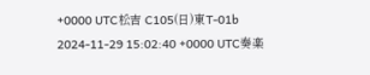+0000 UTC松吉 C105(日)東T-01b
2024-11-29 15:02:40 +0000 UTC奏楽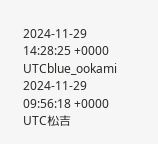2024-11-29 14:28:25 +0000 UTCblue_ookami
2024-11-29 09:56:18 +0000 UTC松吉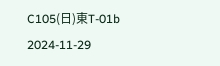C105(日)東T-01b
2024-11-29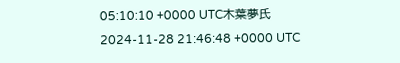05:10:10 +0000 UTC木葉夢氏
2024-11-28 21:46:48 +0000 UTC